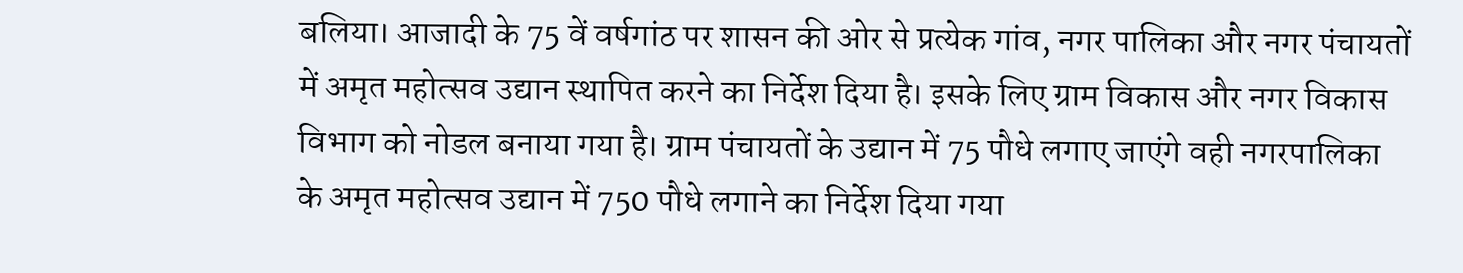बलिया। आजादी के 75 वें वर्षगांठ पर शासन की ओर से प्रत्येक गांव, नगर पालिका और नगर पंचायतों में अमृत महोत्सव उद्यान स्थापित करने का निर्देश दिया है। इसके लिए ग्राम विकास और नगर विकास विभाग को नोडल बनाया गया है। ग्राम पंचायतों के उद्यान में 75 पौधे लगाए जाएंगे वही नगरपालिका के अमृत महोत्सव उद्यान में 750 पौधे लगाने का निर्देश दिया गया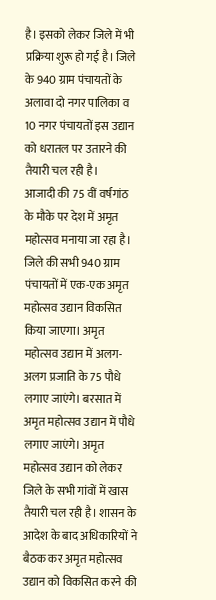है। इसको लेकर जिले में भी प्रक्रिया शुरू हो गई है। जिले के 940 ग्राम पंचायतों के अलावा दो नगर पालिका व 10 नगर पंचायतों इस उद्यान को धरातल पर उतारने की तैयारी चल रही है।
आजादी की 75 वीं वर्षगांठ के मौके पर देश में अमृत महोत्सव मनाया जा रहा है। जिले की सभी 940 ग्राम पंचायतों में एक-एक अमृत महोत्सव उद्यान विकसित किया जाएगा। अमृत महोत्सव उद्यान में अलग-अलग प्रजाति के 75 पौधे लगाए जाएंगे। बरसात में अमृत महोत्सव उद्यान में पौधे लगाए जाएंगे। अमृत महोत्सव उद्यान को लेकर जिले के सभी गांवों में खास तैयारी चल रही है। शासन के आदेश के बाद अधिकारियों ने बैठक कर अमृत महोत्सव उद्यान को विकसित करने की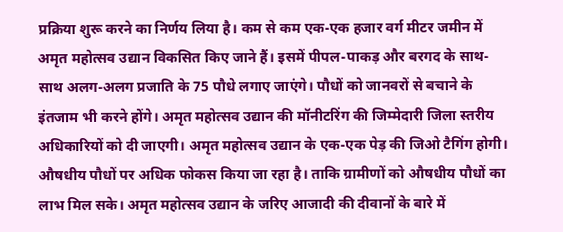प्रक्रिया शुरू करने का निर्णय लिया है। कम से कम एक-एक हजार वर्ग मीटर जमीन में अमृत महोत्सव उद्यान विकसित किए जाने हैं। इसमें पीपल-पाकड़ और बरगद के साथ-साथ अलग-अलग प्रजाति के 75 पौधे लगाए जाएंगे। पौधों को जानवरों से बचाने के इंतजाम भी करने होंगे। अमृत महोत्सव उद्यान की मॉनीटरिंग की जिम्मेदारी जिला स्तरीय अधिकारियों को दी जाएगी। अमृत महोत्सव उद्यान के एक-एक पेड़ की जिओ टैगिंग होगी। औषधीय पौधों पर अधिक फोकस किया जा रहा है। ताकि ग्रामीणों को औषधीय पौधों का लाभ मिल सके। अमृत महोत्सव उद्यान के जरिए आजादी की दीवानों के बारे में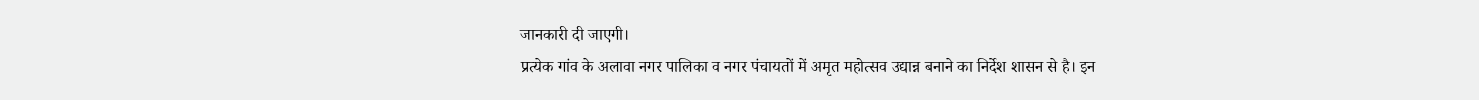जानकारी दी जाएगी।
प्रत्येक गांव के अलावा नगर पालिका व नगर पंचायतों में अमृत महोत्सव उद्यान्न बनाने का निर्देश शासन से है। इन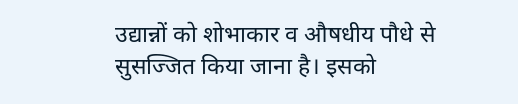उद्यान्नों को शोभाकार व औषधीय पौधे से सुसज्जित किया जाना है। इसको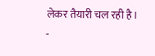लेकर तैयारी चल रही है।
-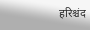हरिश्चंद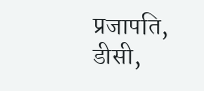प्रजापति, डीसी,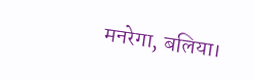मनरेगा, बलिया।